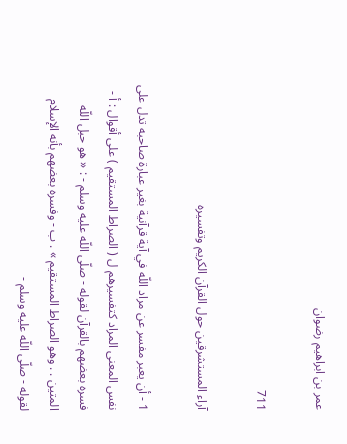عمر بن ابراهيم رضوان

711

آراء المستشرقين حول القرآن الكريم وتفسيره

1 - أن يعبر مفسر عن مراد اللّه في آية قرآنية بغير عبارة صاحبه تدل على نفس المعنى المراد كتفسيرهم ل ( الصراط المستقيم ) على أقوال : أ - فسره بعضهم بالقرآن لقوله - صلّى اللّه عليه وسلم - : « هو حبل اللّه المتين . . وهو الصراط المستقيم » . ب - وفسره بعضهم بأنه الإسلام لقوله - صلّى اللّه عليه وسلم -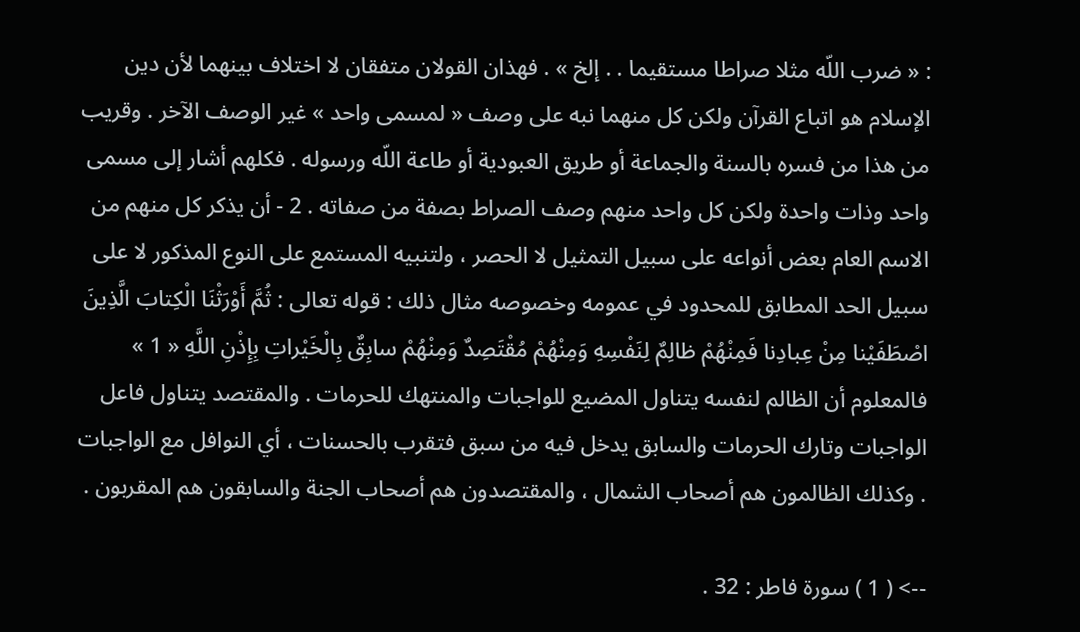: « ضرب اللّه مثلا صراطا مستقيما . . إلخ » . فهذان القولان متفقان لا اختلاف بينهما لأن دين الإسلام هو اتباع القرآن ولكن كل منهما نبه على وصف « لمسمى واحد » غير الوصف الآخر . وقريب من هذا من فسره بالسنة والجماعة أو طريق العبودية أو طاعة اللّه ورسوله . فكلهم أشار إلى مسمى واحد وذات واحدة ولكن كل واحد منهم وصف الصراط بصفة من صفاته . 2 - أن يذكر كل منهم من الاسم العام بعض أنواعه على سبيل التمثيل لا الحصر ، ولتنبيه المستمع على النوع المذكور لا على سبيل الحد المطابق للمحدود في عمومه وخصوصه مثال ذلك : قوله تعالى : ثُمَّ أَوْرَثْنَا الْكِتابَ الَّذِينَ اصْطَفَيْنا مِنْ عِبادِنا فَمِنْهُمْ ظالِمٌ لِنَفْسِهِ وَمِنْهُمْ مُقْتَصِدٌ وَمِنْهُمْ سابِقٌ بِالْخَيْراتِ بِإِذْنِ اللَّهِ « 1 » فالمعلوم أن الظالم لنفسه يتناول المضيع للواجبات والمنتهك للحرمات . والمقتصد يتناول فاعل الواجبات وتارك الحرمات والسابق يدخل فيه من سبق فتقرب بالحسنات ، أي النوافل مع الواجبات . وكذلك الظالمون هم أصحاب الشمال ، والمقتصدون هم أصحاب الجنة والسابقون هم المقربون .

--> ( 1 ) سورة فاطر : 32 .